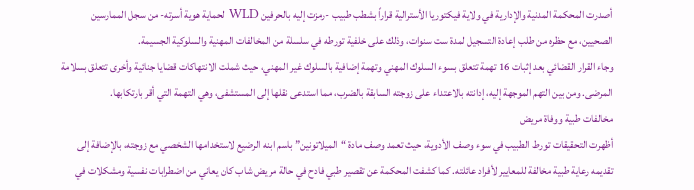أصدرت المحكمة المدنية والإدارية في ولاية فيكتوريا الأسترالية قراراً بشطب طبيب -رمزت إليه بالحرفين WLD لحماية هوية أسرته- من سجل الممارسين الصحيين، مع حظره من طلب إعادة التسجيل لمدة ست سنوات، وذلك على خلفية تورطه في سلسلة من المخالفات المهنية والسلوكية الجسيمة.
وجاء القرار القضائي بعد إثبات 16 تهمة تتعلق بسوء السلوك المهني وتهمة إضافية بالسلوك غير المهني، حيث شملت الانتهاكات قضايا جنائية وأخرى تتعلق بسلامة المرضى. ومن بين التهم الموجهة إليه، إدانته بالاعتداء على زوجته السابقة بالضرب، مما استدعى نقلها إلى المستشفى، وهي التهمة التي أقر بارتكابها.
مخالفات طبية ووفاة مريض
أظهرت التحقيقات تورط الطبيب في سوء وصف الأدوية، حيث تعمد وصف مادة “الميلاتونين” باسم ابنه الرضيع لاستخدامها الشخصي مع زوجته، بالإضافة إلى تقديمه رعاية طبية مخالفة للمعايير لأفراد عائلته. كما كشفت المحكمة عن تقصير طبي فادح في حالة مريض شاب كان يعاني من اضطرابات نفسية ومشكلات في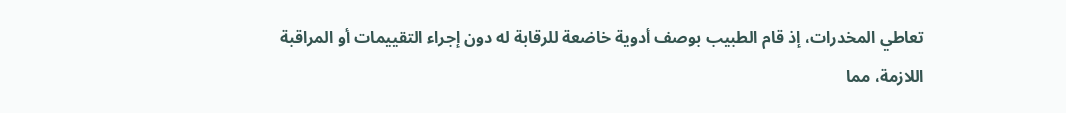تعاطي المخدرات، إذ قام الطبيب بوصف أدوية خاضعة للرقابة له دون إجراء التقييمات أو المراقبة اللازمة، مما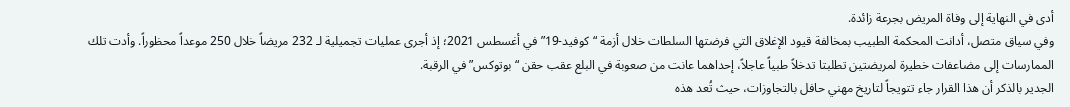أدى في النهاية إلى وفاة المريض بجرعة زائدة.
وفي سياق متصل، أدانت المحكمة الطبيب بمخالفة قيود الإغلاق التي فرضتها السلطات خلال أزمة “كوفيد-19” في أغسطس 2021؛ إذ أجرى عمليات تجميلية لـ 232 مريضاً خلال 250 موعداً محظوراً. وأدت تلك الممارسات إلى مضاعفات خطيرة لمريضتين تطلبتا تدخلاً طبياً عاجلاً، إحداهما عانت من صعوبة في البلع عقب حقن “بوتوكس” في الرقبة.
الجدير بالذكر أن هذا القرار جاء تتويجاً لتاريخ مهني حافل بالتجاوزات، حيث تُعد هذه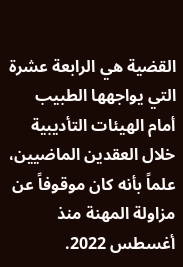القضية هي الرابعة عشرة التي يواجهها الطبيب أمام الهيئات التأديبية خلال العقدين الماضيين، علماً بأنه كان موقوفاً عن مزاولة المهنة منذ أغسطس 2022.